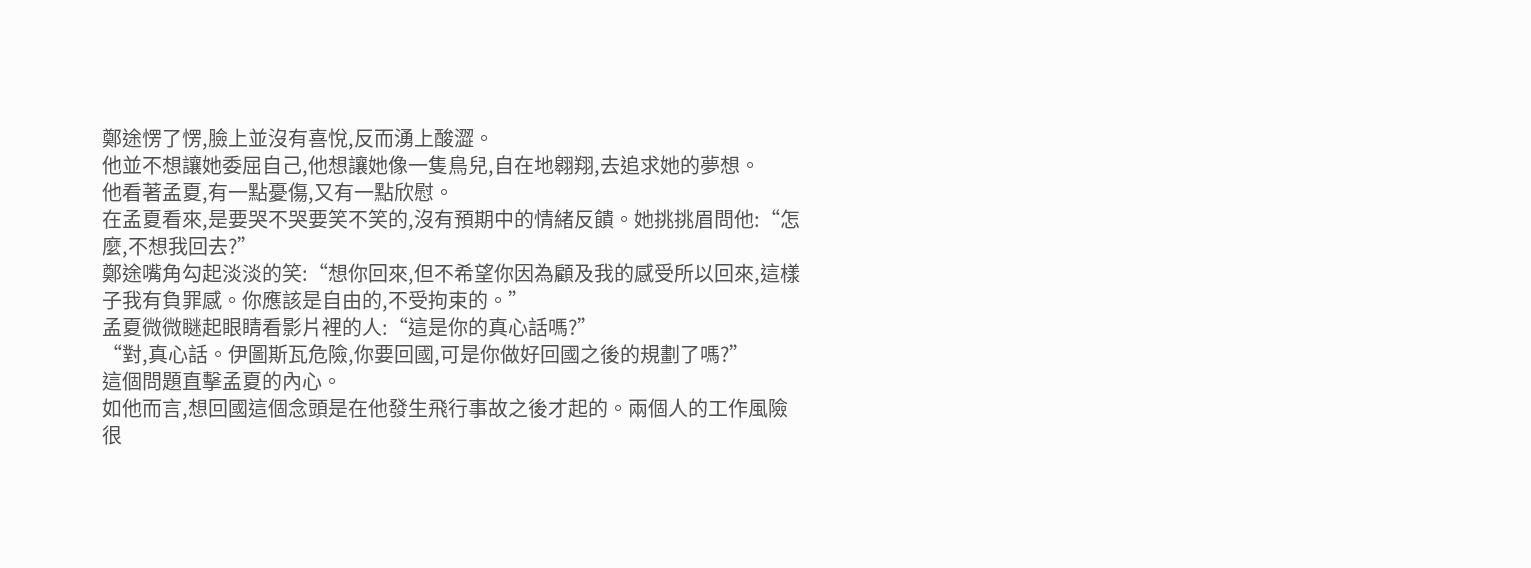鄭途愣了愣,臉上並沒有喜悅,反而湧上酸澀。
他並不想讓她委屈自己,他想讓她像一隻鳥兒,自在地翱翔,去追求她的夢想。
他看著孟夏,有一點憂傷,又有一點欣慰。
在孟夏看來,是要哭不哭要笑不笑的,沒有預期中的情緒反饋。她挑挑眉問他:“怎麼,不想我回去?”
鄭途嘴角勾起淡淡的笑:“想你回來,但不希望你因為顧及我的感受所以回來,這樣子我有負罪感。你應該是自由的,不受拘束的。”
孟夏微微瞇起眼睛看影片裡的人:“這是你的真心話嗎?”
“對,真心話。伊圖斯瓦危險,你要回國,可是你做好回國之後的規劃了嗎?”
這個問題直擊孟夏的內心。
如他而言,想回國這個念頭是在他發生飛行事故之後才起的。兩個人的工作風險很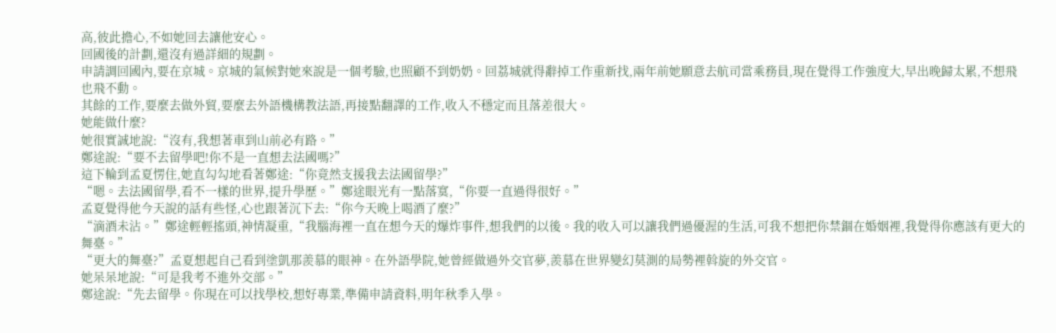高,彼此擔心,不如她回去讓他安心。
回國後的計劃,還沒有過詳細的規劃。
申請調回國內,要在京城。京城的氣候對她來說是一個考驗,也照顧不到奶奶。回荔城就得辭掉工作重新找,兩年前她願意去航司當乘務員,現在覺得工作強度大,早出晚歸太累,不想飛也飛不動。
其餘的工作,要麼去做外貿,要麼去外語機構教法語,再接點翻譯的工作,收入不穩定而且落差很大。
她能做什麼?
她很實誠地說:“沒有,我想著車到山前必有路。”
鄭途說:“要不去留學吧!你不是一直想去法國嗎?”
這下輪到孟夏愣住,她直勾勾地看著鄭途:“你竟然支援我去法國留學?”
“嗯。去法國留學,看不一樣的世界,提升學歷。”鄭途眼光有一點落寞,“你要一直過得很好。”
孟夏覺得他今天說的話有些怪,心也跟著沉下去:“你今天晚上喝酒了麼?”
“滴酒未沾。”鄭途輕輕搖頭,神情凝重,“我腦海裡一直在想今天的爆炸事件,想我們的以後。我的收入可以讓我們過優渥的生活,可我不想把你禁錮在婚姻裡,我覺得你應該有更大的舞臺。”
“更大的舞臺?”孟夏想起自己看到塗凱那羨慕的眼神。在外語學院,她曾經做過外交官夢,羨慕在世界變幻莫測的局勢裡斡旋的外交官。
她呆呆地說:“可是我考不進外交部。”
鄭途說:“先去留學。你現在可以找學校,想好專業,準備申請資料,明年秋季入學。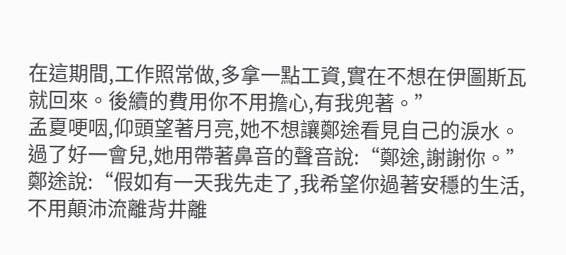在這期間,工作照常做,多拿一點工資,實在不想在伊圖斯瓦就回來。後續的費用你不用擔心,有我兜著。”
孟夏哽咽,仰頭望著月亮,她不想讓鄭途看見自己的淚水。過了好一會兒,她用帶著鼻音的聲音說:“鄭途,謝謝你。”
鄭途說:“假如有一天我先走了,我希望你過著安穩的生活,不用顛沛流離背井離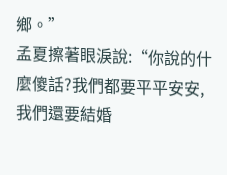鄉。”
孟夏擦著眼淚說:“你說的什麼傻話?我們都要平平安安,我們還要結婚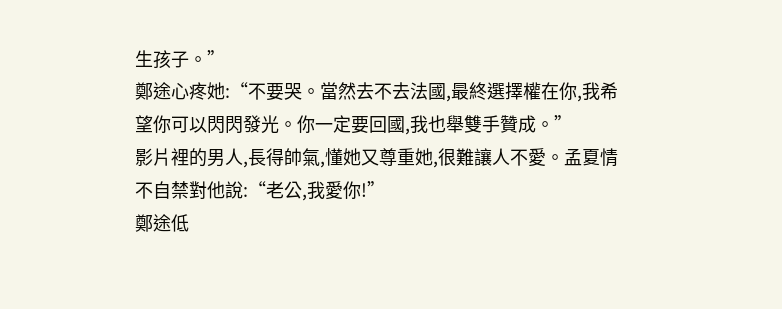生孩子。”
鄭途心疼她:“不要哭。當然去不去法國,最終選擇權在你,我希望你可以閃閃發光。你一定要回國,我也舉雙手贊成。”
影片裡的男人,長得帥氣,懂她又尊重她,很難讓人不愛。孟夏情不自禁對他說:“老公,我愛你!”
鄭途低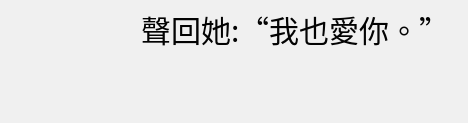聲回她:“我也愛你。”